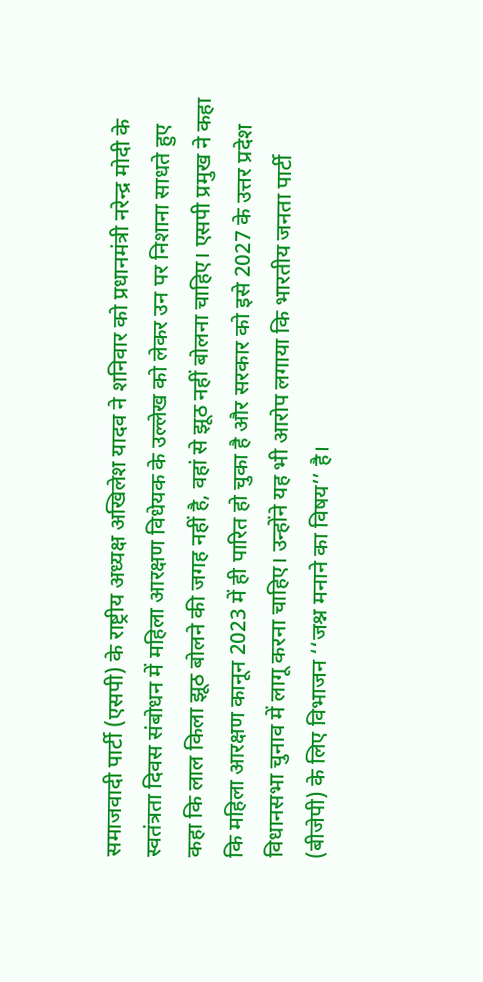समाजवादी पार्टी (एसपी) के राष्ट्रीय अध्यक्ष अखिलेश यादव ने शनिवार को प्रधानमंत्री नरेन्द्र मोदी के स्वतंत्रता दिवस संबोधन में महिला आरक्षण विधेयक के उल्लेख को लेकर उन पर निशाना साधते हुए कहा कि लाल किला झूठ बोलने की जगह नहीं है, वहां से झूठ नहीं बोलना चाहिए। एसपी प्रमुख ने कहा कि महिला आरक्षण कानून 2023 में ही पारित हो चुका है और सरकार को इसे 2027 के उत्तर प्रदेश विधानसभा चुनाव में लागू करना चाहिए। उन्होंने यह भी आरोप लगाया कि भारतीय जनता पार्टी (बीजेपी) के लिए विभाजन ‘‘जश्न मनाने का विषय’’ है।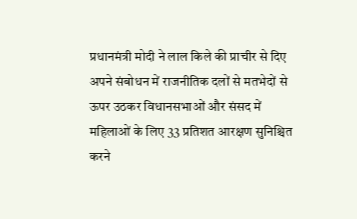प्रधानमंत्री मोदी ने लाल किले की प्राचीर से दिए अपने संबोधन में राजनीतिक दलों से मतभेदों से ऊपर उठकर विधानसभाओं और संसद में महिलाओं के लिए 33 प्रतिशत आरक्षण सुनिश्चित करने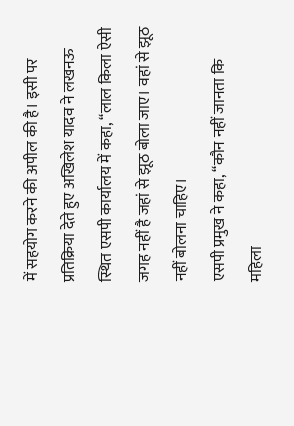में सहयोग करने की अपील की है। इसी पर प्रतिक्रिया देते हुए अखिलेश यादव ने लखनऊ स्थित एसपी कार्यालय में कहा, ‘‘लाल किला ऐसी जगह नहीं है जहां से झूठ बोला जाए। वहां से झूठ नहीं बोलना चाहिए।
एसपी प्रमुख ने कहा, ‘‘कौन नहीं जानता कि महिला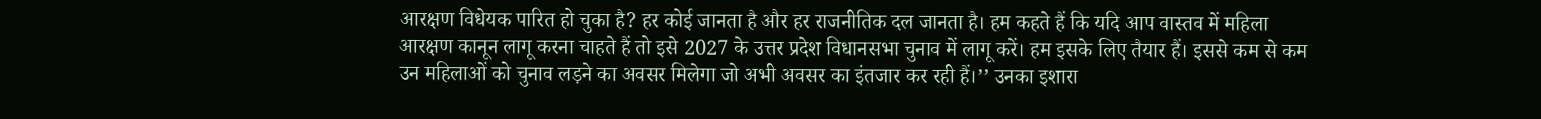आरक्षण विधेयक पारित हो चुका है? हर कोई जानता है और हर राजनीतिक दल जानता है। हम कहते हैं कि यदि आप वास्तव में महिला आरक्षण कानून लागू करना चाहते हैं तो इसे 2027 के उत्तर प्रदेश विधानसभा चुनाव में लागू करें। हम इसके लिए तैयार हैं। इससे कम से कम उन महिलाओं को चुनाव लड़ने का अवसर मिलेगा जो अभी अवसर का इंतजार कर रही हैं।’’ उनका इशारा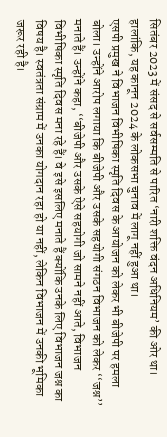सितंबर 2023 में संसद से सर्वसम्मति से पारित ‘नारी शक्ति वंदन अधिनियम’ की ओर था। हालांकि, यह कानून 2024 के लोकसभा चुनाव में लागू नहीं हुआ था।
एसपी प्रमुख ने विभाजन विभीषिका स्मृति दिवस के आयोजन को लेकर भी बीजेपी पर हमला बोला। उन्होंने आरोप लगाया कि बीजेपी और उसके सहयोगी संगठन विभाजन को लेकर ‘‘जश्न’’ मनाते हैं। उन्होंने कहा, ‘‘बीजेपी और उसके ऐसे सहयोगी जो सामने नहीं आते, विभाजन विभीषिका स्मृति दिवस मना रहे हैं। वे इसे इसलिए मनाते हैं क्योंकि उनके लिए विभाजन जश्न का विषय है। स्वतंत्रता संग्राम में उनका योगदान रहा हो या नहीं, लेकिन विभाजन में उनकी भूमिका जरूर रही है।